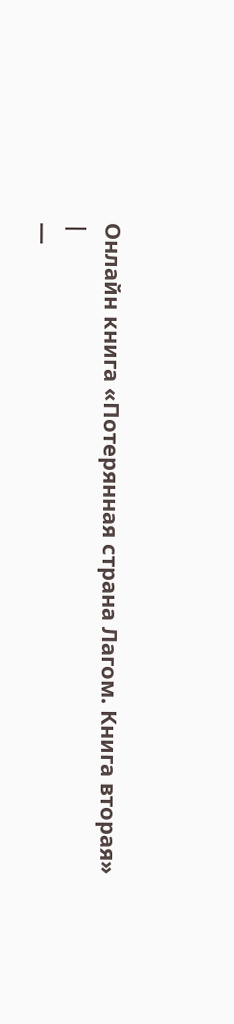Онлайн книга «Потерянная страна Лагом. Книга вторая»
|
—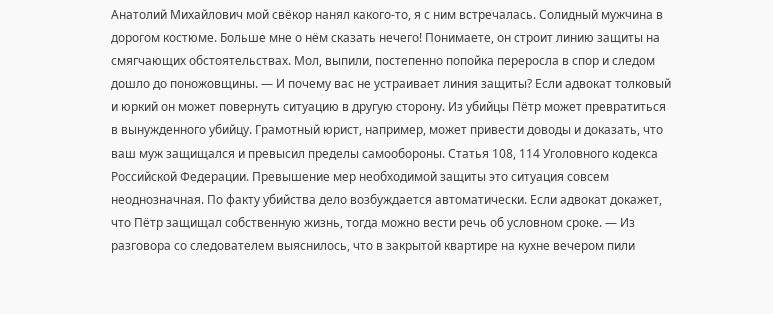Анатолий Михайлович мой свёкор нанял какого-то, я с ним встречалась. Солидный мужчина в дорогом костюме. Больше мне о нём сказать нечего! Понимаете, он строит линию защиты на смягчающих обстоятельствах. Мол, выпили, постепенно попойка переросла в спор и следом дошло до поножовщины. — И почему вас не устраивает линия защиты? Если адвокат толковый и юркий он может повернуть ситуацию в другую сторону. Из убийцы Пётр может превратиться в вынужденного убийцу. Грамотный юрист, например, может привести доводы и доказать, что ваш муж защищался и превысил пределы самообороны. Статья 108, 114 Уголовного кодекса Российской Федерации. Превышение мер необходимой защиты это ситуация совсем неоднозначная. По факту убийства дело возбуждается автоматически. Если адвокат докажет, что Пётр защищал собственную жизнь, тогда можно вести речь об условном сроке. — Из разговора со следователем выяснилось, что в закрытой квартире на кухне вечером пили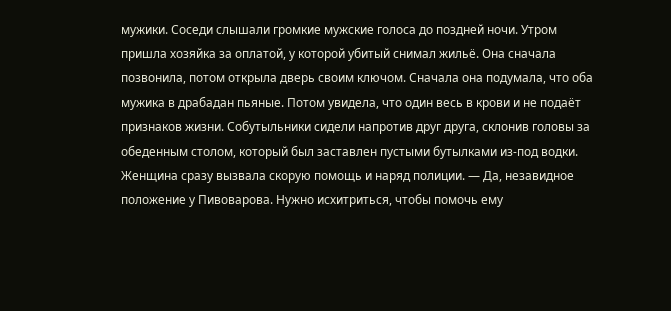мужики. Соседи слышали громкие мужские голоса до поздней ночи. Утром пришла хозяйка за оплатой, у которой убитый снимал жильё. Она сначала позвонила, потом открыла дверь своим ключом. Сначала она подумала, что оба мужика в драбадан пьяные. Потом увидела, что один весь в крови и не подаёт признаков жизни. Собутыльники сидели напротив друг друга, склонив головы за обеденным столом, который был заставлен пустыми бутылками из-под водки. Женщина сразу вызвала скорую помощь и наряд полиции. — Да, незавидное положение у Пивоварова. Нужно исхитриться, чтобы помочь ему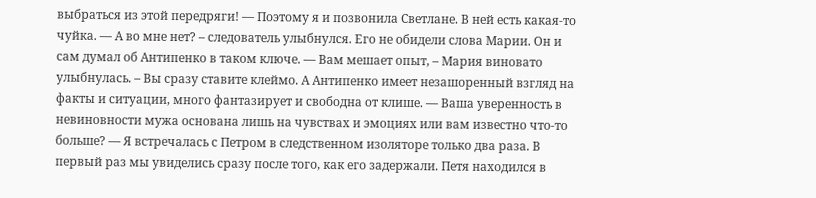выбраться из этой передряги! — Поэтому я и позвонила Светлане. В ней есть какая-то чуйка. — А во мне нет? – следователь улыбнулся. Его не обидели слова Марии. Он и сам думал об Антипенко в таком ключе. — Вам мешает опыт, – Мария виновато улыбнулась. – Вы сразу ставите клеймо. А Антипенко имеет незашоренный взгляд на факты и ситуации, много фантазирует и свободна от клише. — Ваша уверенность в невиновности мужа основана лишь на чувствах и эмоциях или вам известно что-то больше? — Я встречалась с Петром в следственном изоляторе только два раза. В первый раз мы увиделись сразу после того, как его задержали. Петя находился в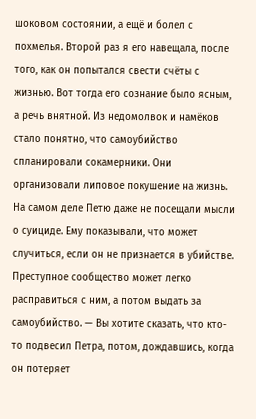шоковом состоянии, а ещё и болел с похмелья. Второй раз я его навещала, после того, как он попытался свести счёты с жизнью. Вот тогда его сознание было ясным, а речь внятной. Из недомолвок и намёков стало понятно, что самоубийство спланировали сокамерники. Они организовали липовое покушение на жизнь. На самом деле Петю даже не посещали мысли о суициде. Ему показывали, что может случиться, если он не признается в убийстве. Преступное сообщество может легко расправиться с ним, а потом выдать за самоубийство. — Вы хотите сказать, что кто-то подвесил Петра, потом, дождавшись, когда он потеряет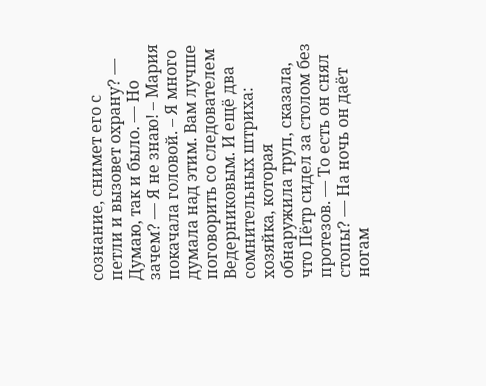сознание, снимет его с петли и вызовет охрану? — Думаю, так и было. — Но зачем? — Я не знаю! – Мария покачала головой. – Я много думала над этим. Вам лучше поговорить со следователем Ведерниковым. И ещё два сомнительных штриха: хозяйка, которая обнаружила труп, сказала, что Пётр сидел за столом без протезов. — То есть он снял стопы? — На ночь он даёт ногам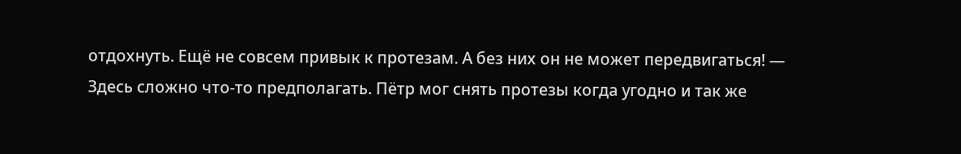отдохнуть. Ещё не совсем привык к протезам. А без них он не может передвигаться! — Здесь сложно что-то предполагать. Пётр мог снять протезы когда угодно и так же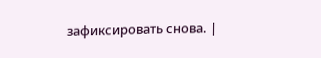зафиксировать снова. |